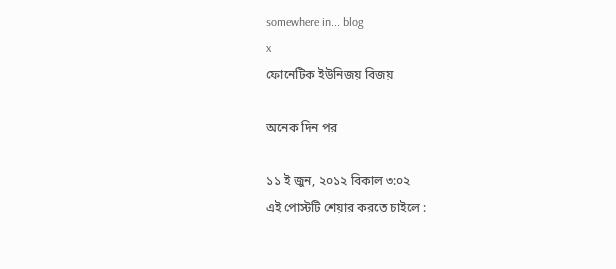somewhere in... blog
x
ফোনেটিক ইউনিজয় বিজয়

অনেক দিন পর

১১ ই জুন, ২০১২ বিকাল ৩:০২
এই পোস্টটি শেয়ার করতে চাইলে :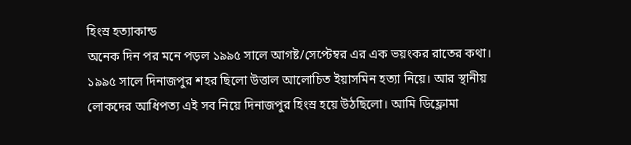হিংস্র হত্যাকান্ড
অনেক দিন পর মনে পড়ল ১৯৯৫ সালে আগষ্ট/সেপ্টেম্বর এর এক ভয়ংকর রাতের কথা। ১৯৯৫ সালে দিনাজপুর শহর ছিলো উত্তাল আলোচিত ইয়াসমিন হত্যা নিয়ে। আর স্থানীয় লোকদের আধিপত্য এই সব নিয়ে দিনাজপুর হিংস্র হয়ে উঠছিলো। আমি ডিফ্লোমা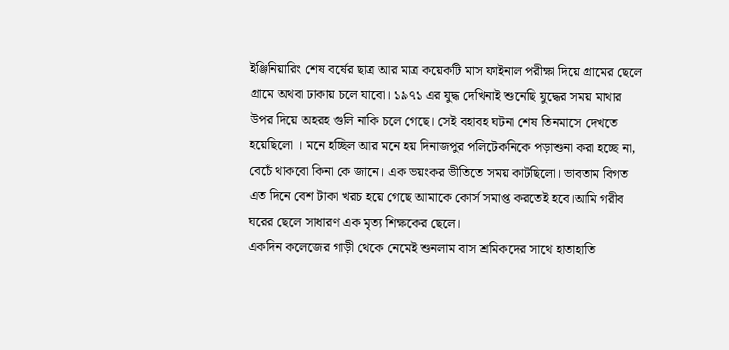ইঞ্জিনিয়ারিং শেষ বর্ষের ছাত্র আর মাত্র কয়েকটি মাস ফাইনাল পরীক্ষা দিয়ে গ্রামের ছেলে গ্রামে অথবা ঢাকায় চলে যাবো। ১৯৭১ এর যুদ্ধ দেখিনাই শুনেছি যুদ্ধের সময় মাথার উপর দিয়ে অহরহ গুলি নাকি চলে গেছে। সেই বহাবহ ঘটনা শেষ তিনমাসে দেখতে হয়েছিলো । মনে হচ্ছিল আর মনে হয় দিনাজপুর পলিটেকনিকে পড়াশুনা করা হচ্ছে না, বেচেঁ থাকবো কিনা কে জানে। এক ভয়ংকর ভীতিতে সময় কাটছিলো। ভাবতাম বিগত এত দিনে বেশ টাকা খরচ হয়ে গেছে আমাকে কোর্স সমাপ্ত করতেই হবে।আমি গরীব ঘরের ছেলে সাধারণ এক মৃত্য শিক্ষকের ছেলে।
একদিন কলেজের গাড়ী থেকে নেমেই শুনলাম বাস শ্রমিকদের সাথে হাতাহাতি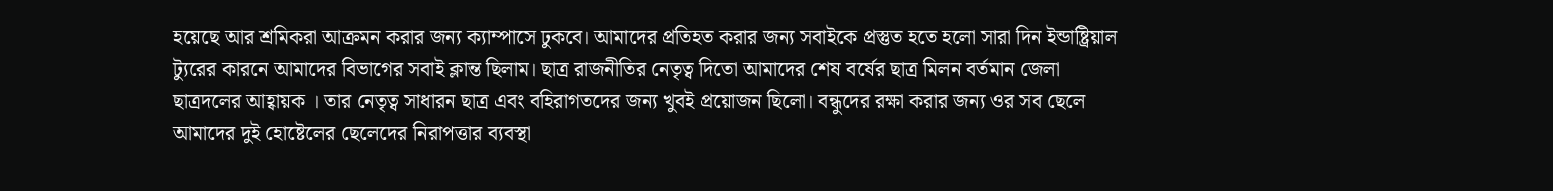হয়েছে আর শ্রমিকরা আক্রমন করার জন্য ক্যাম্পাসে ঢুকবে। আমাদের প্রতিহত করার জন্য সবাইকে প্রস্তুত হতে হলো সারা দিন ইন্ডাষ্ট্রিয়াল ট্যুরের কারনে আমাদের বিভাগের সবাই ক্লান্ত ছিলাম। ছাত্র রাজনীতির নেতৃত্ব দিতো আমাদের শেষ বর্ষের ছাত্র মিলন বর্তমান জেলা ছাত্রদলের আহ্বায়ক । তার নেতৃত্ব সাধারন ছাত্র এবং বহিরাগতদের জন্য খুবই প্রয়োজন ছিলো। বন্ধুদের রক্ষা করার জন্য ওর সব ছেলে আমাদের দুই হোষ্টেলের ছেলেদের নিরাপত্তার ব্যবস্থা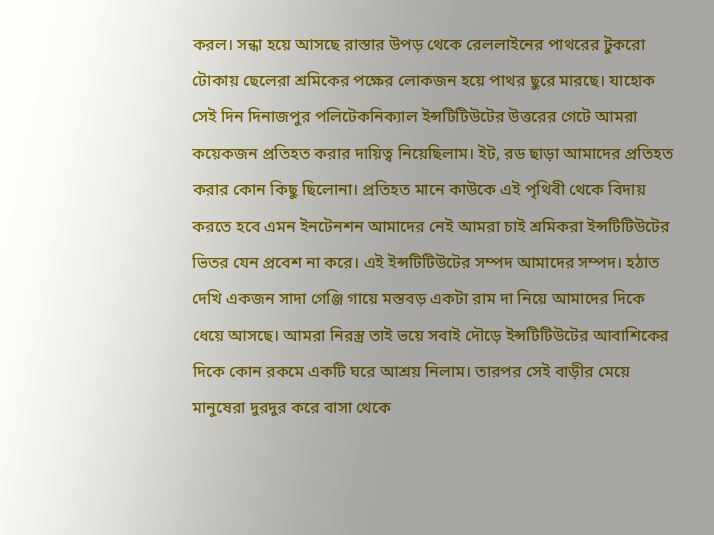করল। সন্ধা হয়ে আসছে রাস্তার উপড় থেকে রেললাইনের পাথরের টুকরো টোকায় ছেলেরা শ্রমিকের পক্ষের লোকজন হয়ে পাথর ছুরে মারছে। যাহোক সেই দিন দিনাজপুর পলিটেকনিক্যাল ইন্সটিটিউটের উত্তরের গেটে আমরা কয়েকজন প্রতিহত করার দায়িত্ব নিয়েছিলাম। ইট, রড ছাড়া আমাদের প্রতিহত করার কোন কিছু ছিলোনা। প্রতিহত মানে কাউকে এই পৃথিবী থেকে বিদায় করতে হবে এমন ইনটেনশন আমাদের নেই আমরা চাই শ্রমিকরা ইন্সটিটিউটের ভিতর যেন প্রবেশ না করে। এই ইন্সটিটিউটের সম্পদ আমাদের সম্পদ। হঠাত দেখি একজন সাদা গেঞ্জি গায়ে মস্তবড় একটা রাম দা নিয়ে আমাদের দিকে ধেয়ে আসছে। আমরা নিরস্ত্র তাই ভয়ে সবাই দৌড়ে ইন্সটিটিউটের আবাশিকের দিকে কোন রকমে একটি ঘরে আশ্রয় নিলাম। তারপর সেই বাড়ীর মেয়ে মানুষেরা দুরদুর করে বাসা থেকে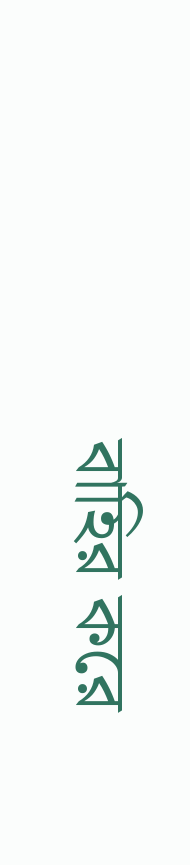বাহির করে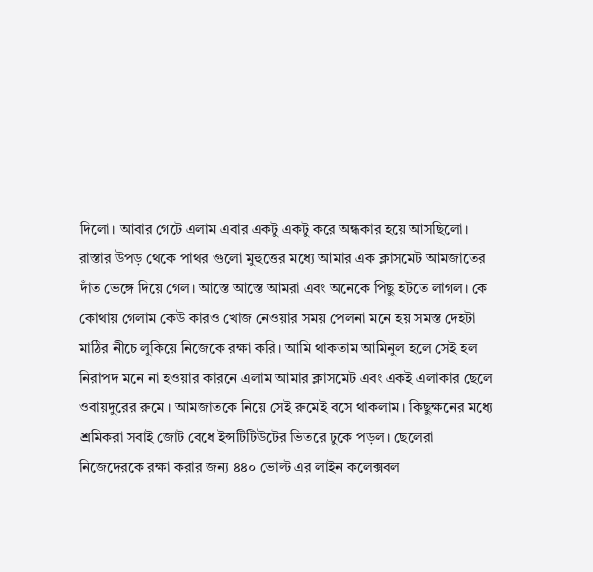দিলো। আবার গেটে এলাম এবার একটু একটু করে অন্ধকার হয়ে আসছিলো। রাস্তার উপড় থেকে পাথর গুলো মুহুত্তের মধ্যে আমার এক ক্লাসমেট আমজাতের দাঁত ভেঙ্গে দিয়ে গেল। আস্তে আস্তে আমরা এবং অনেকে পিছু হটতে লাগল। কে কোথায় গেলাম কেউ কারও খোজ নেওয়ার সময় পেলনা মনে হয় সমস্ত দেহটা মাঠির নীচে লুকিয়ে নিজেকে রক্ষা করি। আমি থাকতাম আমিনুল হলে সেই হল নিরাপদ মনে না হওয়ার কারনে এলাম আমার ক্লাসমেট এবং একই এলাকার ছেলে ওবায়দুরের রুমে । আমজাতকে নিয়ে সেই রুমেই বসে থাকলাম। কিছুক্ষনের মধ্যে শ্রমিকরা সবাই জোট বেধে ইন্সটিটিউটের ভিতরে ঢুকে পড়ল। ছেলেরা নিজেদেরকে রক্ষা করার জন্য ৪৪০ ভোল্ট এর লাইন কলেক্সবল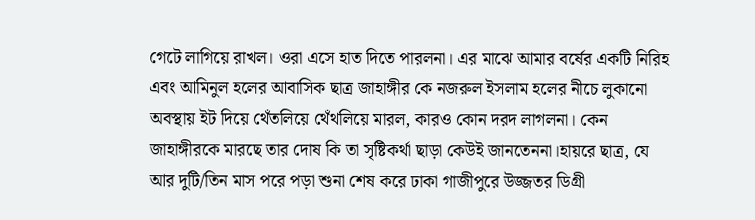গেটে লাগিয়ে রাখল। ওরা এসে হাত দিতে পারলনা। এর মাঝে আমার বর্ষের একটি নিরিহ এবং আমিনুল হলের আবাসিক ছাত্র জাহাঙ্গীর কে নজরুল ইসলাম হলের নীচে লুকানো অবস্থায় ইট দিয়ে থেঁতলিয়ে থেঁথলিয়ে মারল, কারও কোন দরদ লাগলনা। কেন জাহাঙ্গীরকে মারছে তার দোষ কি তা সৃষ্টিকর্থা ছাড়া কেউই জানতেননা।হায়রে ছাত্র, যে আর দুটি/তিন মাস পরে পড়া শুনা শেষ করে ঢাকা গাজীপুরে উজ্জতর ডিগ্রী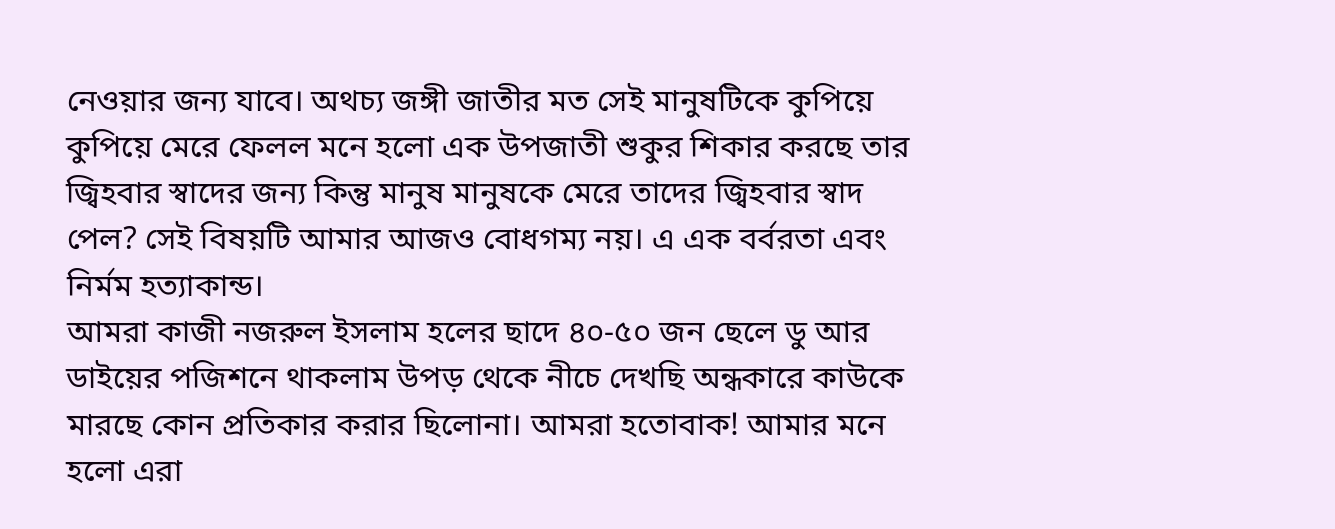নেওয়ার জন্য যাবে। অথচ্য জঙ্গী জাতীর মত সেই মানুষটিকে কুপিয়ে কুপিয়ে মেরে ফেলল মনে হলো এক উপজাতী শুকুর শিকার করছে তার জ্বিহবার স্বাদের জন্য কিন্তু মানুষ মানুষকে মেরে তাদের জ্বিহবার স্বাদ পেল? সেই বিষয়টি আমার আজও বোধগম্য নয়। এ এক বর্বরতা এবং নির্মম হত্যাকান্ড।
আমরা কাজী নজরুল ইসলাম হলের ছাদে ৪০-৫০ জন ছেলে ডু আর ডাইয়ের পজিশনে থাকলাম উপড় থেকে নীচে দেখছি অন্ধকারে কাউকে মারছে কোন প্রতিকার করার ছিলোনা। আমরা হতোবাক! আমার মনে হলো এরা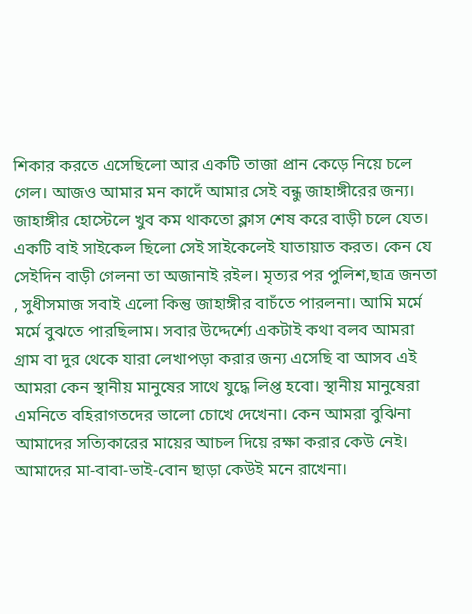শিকার করতে এসেছিলো আর একটি তাজা প্রান কেড়ে নিয়ে চলে গেল। আজও আমার মন কাদেঁ আমার সেই বন্ধু জাহাঙ্গীরের জন্য। জাহাঙ্গীর হোস্টেলে খুব কম থাকতো ক্লাস শেষ করে বাড়ী চলে যেত। একটি বাই সাইকেল ছিলো সেই সাইকেলেই যাতায়াত করত। কেন যে সেইদিন বাড়ী গেলনা তা অজানাই রইল। মৃত্যর পর পুলিশ,ছাত্র জনতা , সুধীসমাজ সবাই এলো কিন্তু জাহাঙ্গীর বাচঁতে পারলনা। আমি মর্মে মর্মে বুঝতে পারছিলাম। সবার উদ্দের্শ্যে একটাই কথা বলব আমরা গ্রাম বা দুর থেকে যারা লেখাপড়া করার জন্য এসেছি বা আসব এই আমরা কেন স্থানীয় মানুষের সাথে যুদ্ধে লিপ্ত হবো। স্থানীয় মানুষেরা এমনিতে বহিরাগতদের ভালো চোখে দেখেনা। কেন আমরা বুঝিনা আমাদের সত্যিকারের মায়ের আচল দিয়ে রক্ষা করার কেউ নেই। আমাদের মা-বাবা-ভাই-বোন ছাড়া কেউই মনে রাখেনা।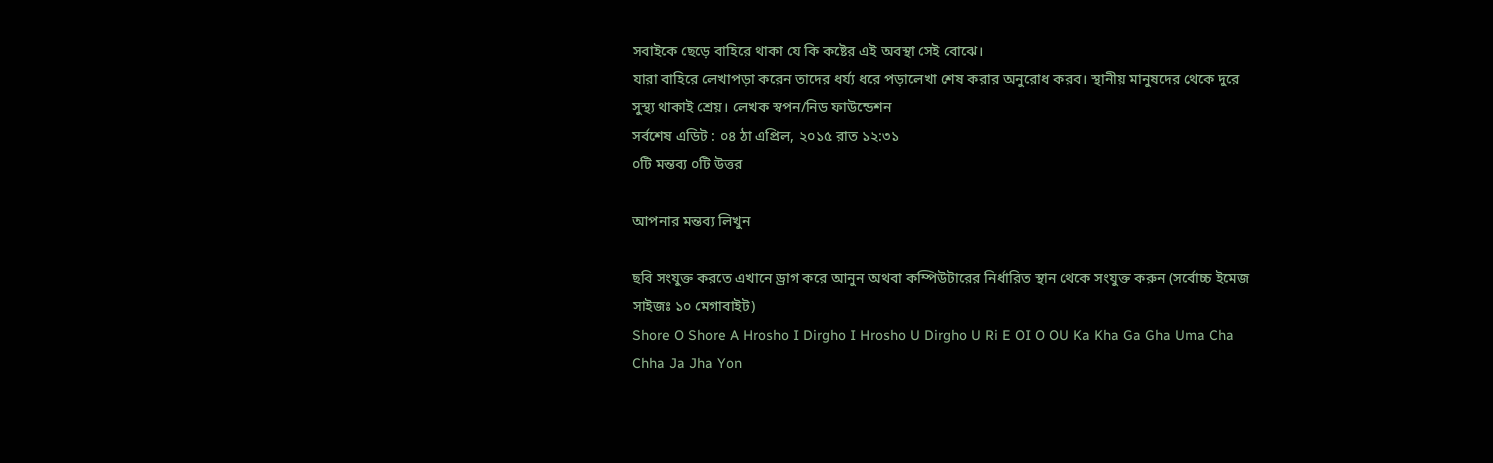সবাইকে ছেড়ে বাহিরে থাকা যে কি কষ্টের এই অবস্থা সেই বোঝে।
যারা বাহিরে লেখাপড়া করেন তাদের ধর্য্য ধরে পড়ালেখা শেষ করার অনুরোধ করব। স্থানীয় মানুষদের থেকে দুরে সুস্থ্য থাকাই শ্রেয়। লেখক স্বপন/নিড ফাউন্ডেশন
সর্বশেষ এডিট : ০৪ ঠা এপ্রিল, ২০১৫ রাত ১২:৩১
০টি মন্তব্য ০টি উত্তর

আপনার মন্তব্য লিখুন

ছবি সংযুক্ত করতে এখানে ড্রাগ করে আনুন অথবা কম্পিউটারের নির্ধারিত স্থান থেকে সংযুক্ত করুন (সর্বোচ্চ ইমেজ সাইজঃ ১০ মেগাবাইট)
Shore O Shore A Hrosho I Dirgho I Hrosho U Dirgho U Ri E OI O OU Ka Kha Ga Gha Uma Cha Chha Ja Jha Yon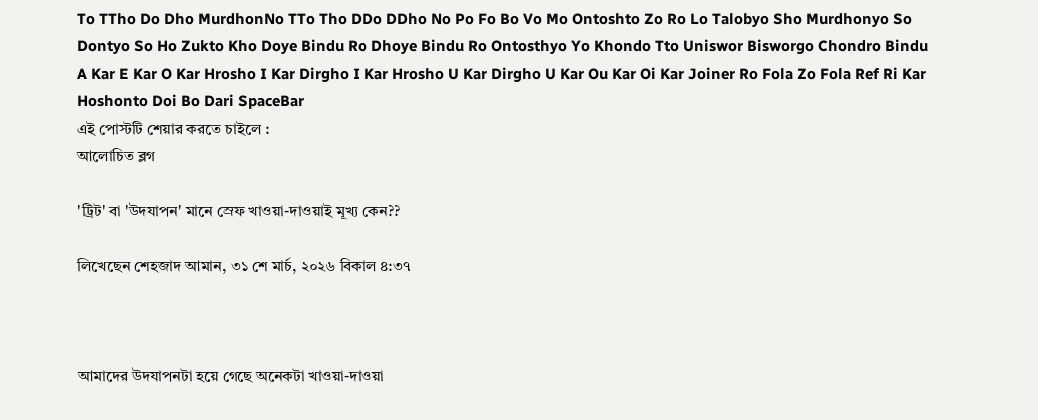To TTho Do Dho MurdhonNo TTo Tho DDo DDho No Po Fo Bo Vo Mo Ontoshto Zo Ro Lo Talobyo Sho Murdhonyo So Dontyo So Ho Zukto Kho Doye Bindu Ro Dhoye Bindu Ro Ontosthyo Yo Khondo Tto Uniswor Bisworgo Chondro Bindu A Kar E Kar O Kar Hrosho I Kar Dirgho I Kar Hrosho U Kar Dirgho U Kar Ou Kar Oi Kar Joiner Ro Fola Zo Fola Ref Ri Kar Hoshonto Doi Bo Dari SpaceBar
এই পোস্টটি শেয়ার করতে চাইলে :
আলোচিত ব্লগ

'ট্রিট' বা 'উদযাপন' মানে স্রেফ খাওয়া-দাওয়াই মূখ্য কেন??

লিখেছেন শেহজাদ আমান, ৩১ শে মার্চ, ২০২৬ বিকাল ৪:৩৭



আমাদের উদযাপনটা হয়ে গেছে অনেকটা খাওয়া-দাওয়া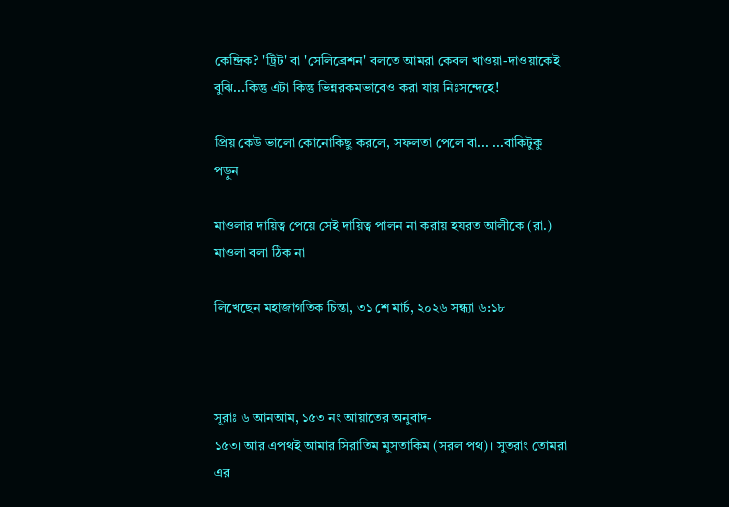কেন্দ্রিক? 'ট্রিট' বা 'সেলিব্রেশন' বলতে আমরা কেবল খাওয়া-দাওয়াকেই বুঝি...কিন্তু এটা কিন্তু ভিন্নরকমভাবেও করা যায় নিঃসন্দেহে!

প্রিয় কেউ ভালো কোনোকিছু করলে, সফলতা পেলে বা... ...বাকিটুকু পড়ুন

মাওলার দায়িত্ব পেয়ে সেই দায়িত্ব পালন না করায় হযরত আলীকে (রা.) মাওলা বলা ঠিক না

লিখেছেন মহাজাগতিক চিন্তা, ৩১ শে মার্চ, ২০২৬ সন্ধ্যা ৬:১৮



সূরাঃ ৬ আনআম, ১৫৩ নং আয়াতের অনুবাদ-
১৫৩। আর এপথই আমার সিরাতিম মুসতাকিম (সরল পথ)। সুতরাং তোমরা এর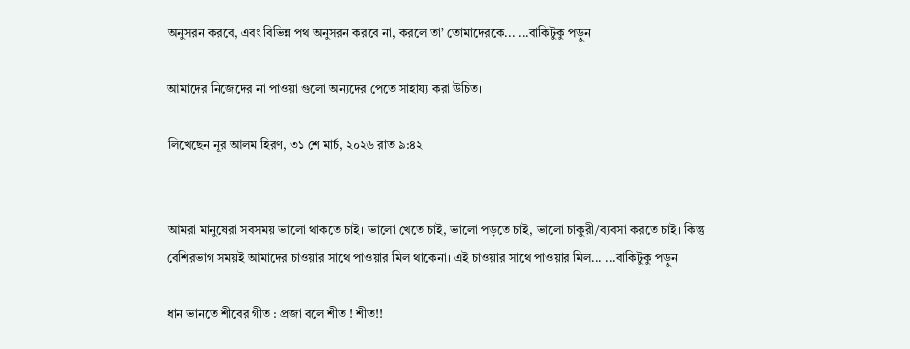অনুসরন করবে, এবং বিভিন্ন পথ অনুসরন করবে না, করলে তা’ তোমাদেরকে... ...বাকিটুকু পড়ুন

আমাদের নিজেদের না পাওয়া গুলো অন্যদের পেতে সাহায্য করা উচিত।

লিখেছেন নূর আলম হিরণ, ৩১ শে মার্চ, ২০২৬ রাত ৯:৪২


আমরা মানুষেরা সবসময় ভালো থাকতে চাই। ভালো খেতে চাই, ভালো পড়তে চাই, ভালো চাকুরী/ব্যবসা করতে চাই। কিন্তু বেশিরভাগ সময়ই আমাদের চাওয়ার সাথে পাওয়ার মিল থাকেনা। এই চাওয়ার সাথে পাওয়ার মিল... ...বাকিটুকু পড়ুন

ধান ভানতে শীবের গীত : প্রজা বলে শীত ! শীত!!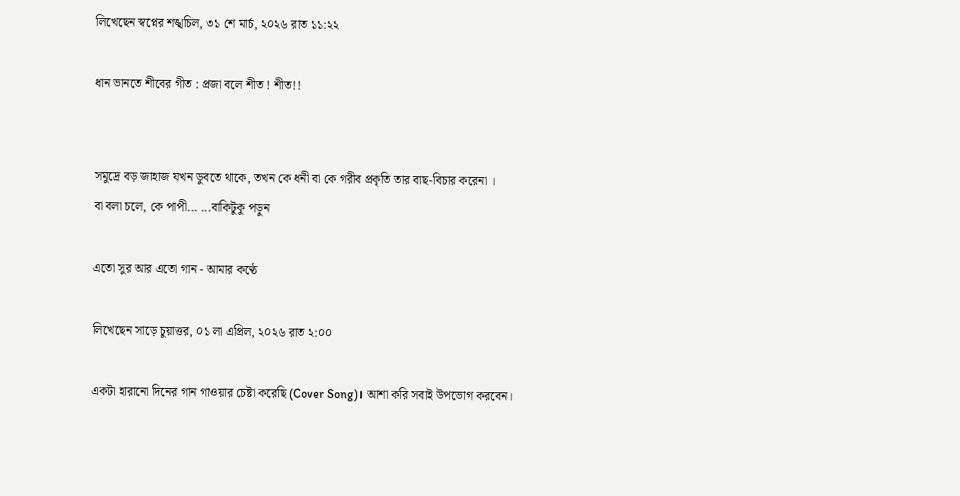লিখেছেন স্বপ্নের শঙ্খচিল, ৩১ শে মার্চ, ২০২৬ রাত ১১:২২

ধান ভানতে শীবের গীত : প্রজা বলে শীত ! শীত!!


সমুদ্রে বড় জাহাজ যখন ডুবতে থাকে, তখন কে ধনী বা কে গরীব প্রকৃতি তার বাছ-বিচার করেনা ।
বা বলা চলে, কে পাপী... ...বাকিটুকু পড়ুন

এতো সুর আর এতো গান - আমার কণ্ঠে

লিখেছেন সাড়ে চুয়াত্তর, ০১ লা এপ্রিল, ২০২৬ রাত ২:০০

একটা হারানো দিনের গান গাওয়ার চেষ্টা করেছি (Cover Song)। আশা করি সবাই উপভোগ করবেন।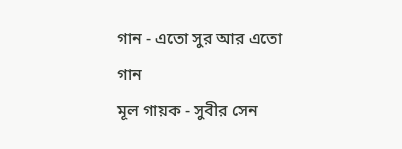গান - এতো সুর আর এতো গান
মূল গায়ক - সুবীর সেন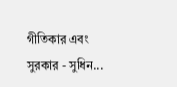গীতিকার এবং সুরকার - সুধিন...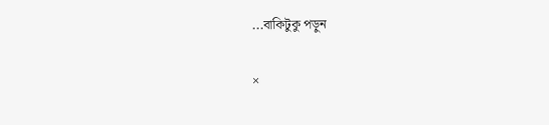...বাকিটুকু পড়ুন

×